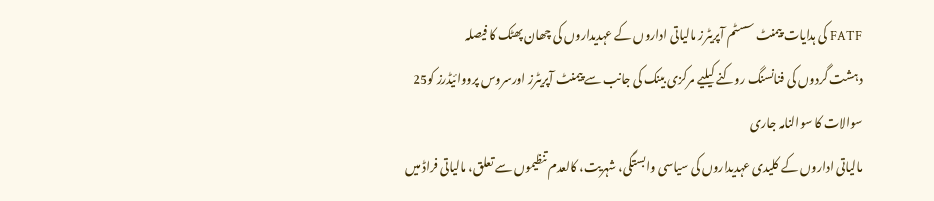FATF کی ہدایات پیمنٹ سسٹم آپریٹرز مالیاتی اداروں کے عہدیداروں کی چھان پھٹک کا فیصلہ
دہشت گردوں کی فنانسنگ روکنے کیلیے مرکزی بینک کی جانب سے پیمنٹ آپریٹرز اورسروس پرووائیڈرز کو25 سوالات کا سوالنامہ جاری
مالیاتی اداروں کے کلیدی عہدیداروں کی سیاسی وابستگی، شہریت، کالعدم تنظیموں سے تعلق، مالیاتی فراڈ میں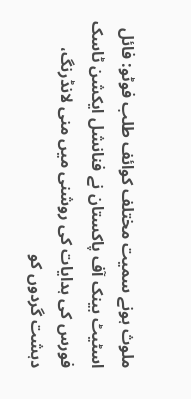ملوث ہونے سمیت مختلف کوائف طلب فوٹو: فائل
اسٹیٹ بینک آف پاکستان نے فنانشل ایکشن ٹاسک فورس کی ہدایات کی روشنی میں منی لانڈرنگ، دہشت گردوں کو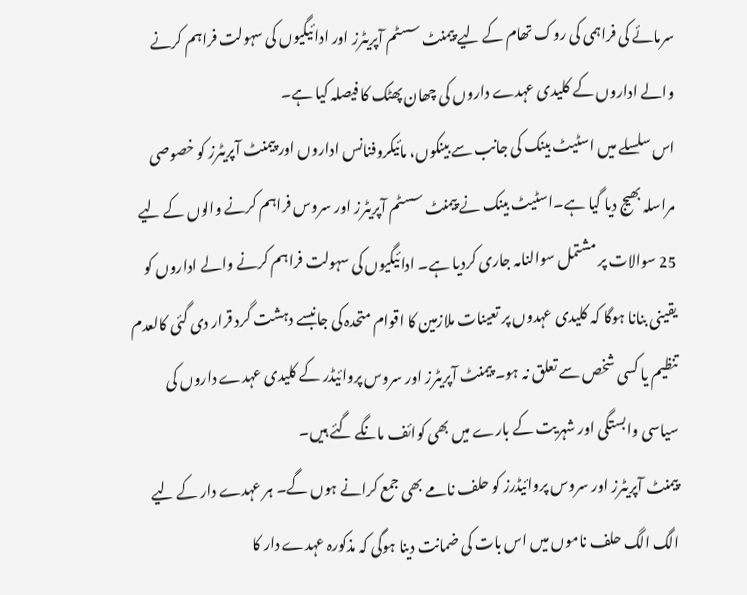سرمائے کی فراہمی کی روک تھام کے لیے پیمنٹ سسٹم آپریٹرز اور ادائیگیوں کی سہولت فراہم کرنے والے اداروں کے کلیدی عہدے داروں کی چھان پھٹک کا فیصلہ کیا ہے۔
اس سلسلے میں اسٹیٹ بینک کی جانب سے بینکوں، مائیکروفنانس اداروں اور پیمنٹ آپریٹرز کو خصوصی مراسلہ بھیج دیا گیا ہے۔اسٹیٹ بینک نے پیمنٹ سسٹم آپریٹرز اور سروس فراہم کرنے والوں کے لیے 25 سوالات پر مشتمل سوالنامہ جاری کردیا ہے۔ ادائیگیوں کی سہولت فراہم کرنے والے اداروں کو یقینی بنانا ہوگا کہ کلیدی عہدوں پر تعینات ملازمین کا اقوام متحدہ کی جانبسے دہشت گرد قرار دی گئی کالعدم تنظیم یا کسی شخص سے تعلق نہ ہو۔ پیمنٹ آپریٹرز اور سروس پروائیڈر کے کلیدی عہدے داروں کی سیاسی وابستگی اور شہریت کے بارے میں بھی کوائف مانگے گئے ہیں۔
پیمنٹ آپریٹرز اور سروس پروائیڈرز کو حلف نامے بھی جمع کرانے ہوں گے۔ ہر عہدے دار کے لیے الگ الگ حلف ناموں میں اس بات کی ضمانت دینا ہوگی کہ مذکورہ عہدے دار کا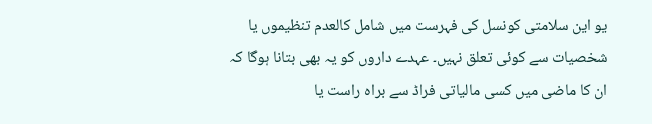یو این سلامتی کونسل کی فہرست میں شامل کالعدم تنظیموں یا شخصیات سے کوئی تعلق نہیں۔ عہدے داروں کو یہ بھی بتانا ہوگا کہ ان کا ماضی میں کسی مالیاتی فراڈ سے براہ راست یا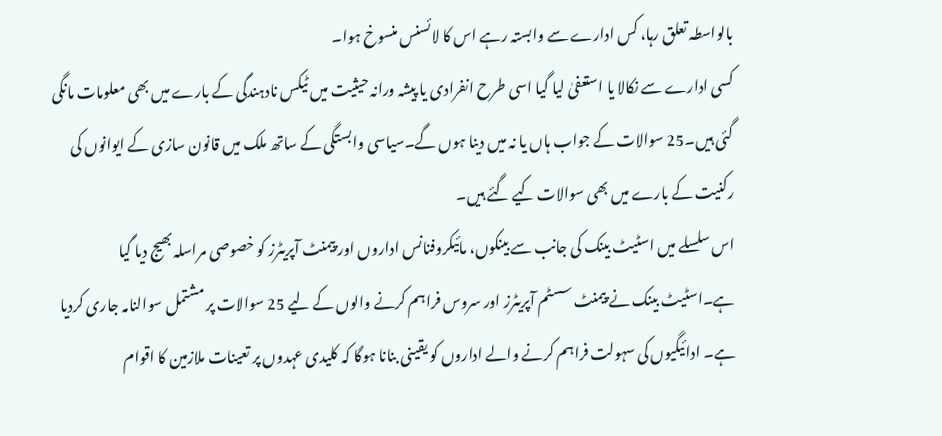بالواسطہ تعلق رہا، کس ادارے سے وابستہ رہے اس کا لائسنس منسوخ ہوا۔
کسی ادارے سے نکالا یا استعفیٰ لیا گیا اسی طرح انفرادی یا پیشہ ورانہ حیثیت میں ٹیکس نادہندگی کے بارے میں بھی معلومات مانگی گئی ہیں۔25 سوالات کے جواب ہاں یا نہ میں دینا ہوں گے۔سیاسی وابستگی کے ساتھ ملک میں قانون سازی کے ایوانوں کی رکنیت کے بارے میں بھی سوالات کیے گئے ہیں۔
اس سلسلے میں اسٹیٹ بینک کی جانب سے بینکوں، مائیکروفنانس اداروں اور پیمنٹ آپریٹرز کو خصوصی مراسلہ بھیج دیا گیا ہے۔اسٹیٹ بینک نے پیمنٹ سسٹم آپریٹرز اور سروس فراہم کرنے والوں کے لیے 25 سوالات پر مشتمل سوالنامہ جاری کردیا ہے۔ ادائیگیوں کی سہولت فراہم کرنے والے اداروں کو یقینی بنانا ہوگا کہ کلیدی عہدوں پر تعینات ملازمین کا اقوام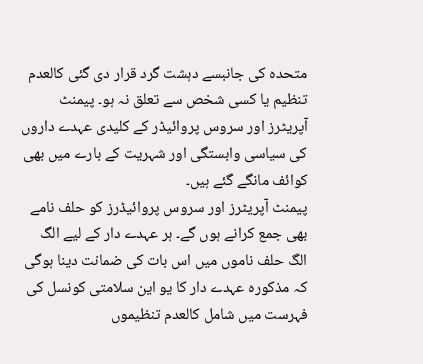متحدہ کی جانبسے دہشت گرد قرار دی گئی کالعدم تنظیم یا کسی شخص سے تعلق نہ ہو۔ پیمنٹ آپریٹرز اور سروس پروائیڈر کے کلیدی عہدے داروں کی سیاسی وابستگی اور شہریت کے بارے میں بھی کوائف مانگے گئے ہیں۔
پیمنٹ آپریٹرز اور سروس پروائیڈرز کو حلف نامے بھی جمع کرانے ہوں گے۔ ہر عہدے دار کے لیے الگ الگ حلف ناموں میں اس بات کی ضمانت دینا ہوگی کہ مذکورہ عہدے دار کا یو این سلامتی کونسل کی فہرست میں شامل کالعدم تنظیموں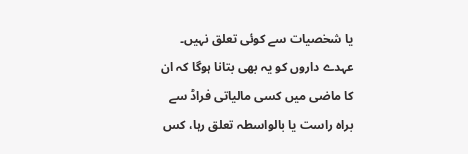یا شخصیات سے کوئی تعلق نہیں۔ عہدے داروں کو یہ بھی بتانا ہوگا کہ ان کا ماضی میں کسی مالیاتی فراڈ سے براہ راست یا بالواسطہ تعلق رہا، کس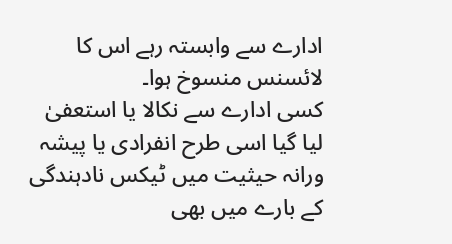ادارے سے وابستہ رہے اس کا لائسنس منسوخ ہوا۔
کسی ادارے سے نکالا یا استعفیٰ لیا گیا اسی طرح انفرادی یا پیشہ ورانہ حیثیت میں ٹیکس نادہندگی کے بارے میں بھی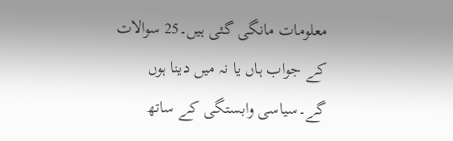معلومات مانگی گئی ہیں۔25 سوالات کے جواب ہاں یا نہ میں دینا ہوں گے۔سیاسی وابستگی کے ساتھ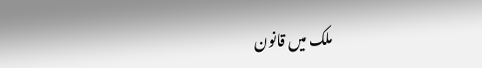ملک میں قانون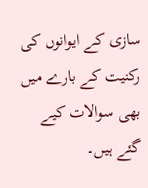سازی کے ایوانوں کی رکنیت کے بارے میں بھی سوالات کیے گئے ہیں۔